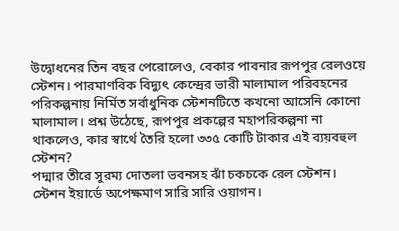উদ্বোধনের তিন বছর পেরোলেও, বেকার পাবনার রূপপুর রেলওয়ে স্টেশন। পারমাণবিক বিদ্যুৎ কেন্দ্রের ভারী মালামাল পরিবহনের পরিকল্পনায় নির্মিত সর্বাধুনিক স্টেশনটিতে কখনো আসেনি কোনো মালামাল। প্রশ্ন উঠেছে, রূপপুর প্রকল্পের মহাপরিকল্পনা না থাকলেও, কার স্বার্থে তৈরি হলো ৩৩৫ কোটি টাকার এই ব্যয়বহুল স্টেশন?
পদ্মার তীরে সুরম্য দোতলা ভবনসহ ঝাঁ চকচকে রেল স্টেশন। স্টেশন ইয়ার্ডে অপেক্ষমাণ সারি সারি ওয়াগন।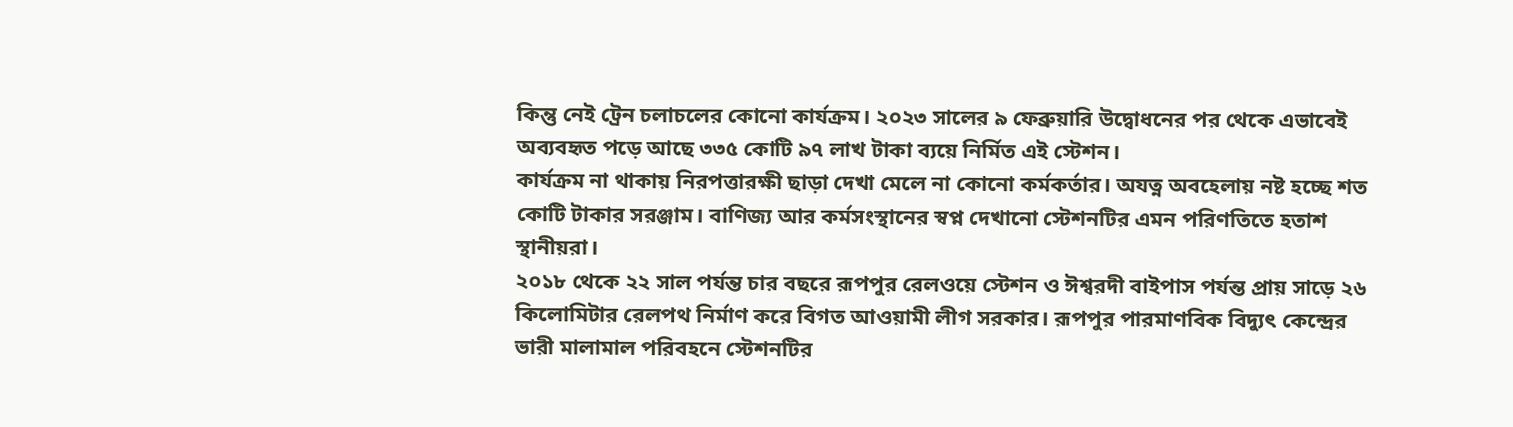কিন্তু নেই ট্রেন চলাচলের কোনো কার্যক্রম। ২০২৩ সালের ৯ ফেব্রুয়ারি উদ্বোধনের পর থেকে এভাবেই অব্যবহৃত পড়ে আছে ৩৩৫ কোটি ৯৭ লাখ টাকা ব্যয়ে নির্মিত এই স্টেশন।
কার্যক্রম না থাকায় নিরপত্তারক্ষী ছাড়া দেখা মেলে না কোনো কর্মকর্তার। অযত্ন অবহেলায় নষ্ট হচ্ছে শত কোটি টাকার সরঞ্জাম। বাণিজ্য আর কর্মসংস্থানের স্বপ্ন দেখানো স্টেশনটির এমন পরিণতিতে হতাশ স্থানীয়রা।
২০১৮ থেকে ২২ সাল পর্যন্ত চার বছরে রূপপুর রেলওয়ে স্টেশন ও ঈশ্বরদী বাইপাস পর্যন্ত প্রায় সাড়ে ২৬ কিলোমিটার রেলপথ নির্মাণ করে বিগত আওয়ামী লীগ সরকার। রূপপুর পারমাণবিক বিদ্যুৎ কেন্দ্রের ভারী মালামাল পরিবহনে স্টেশনটির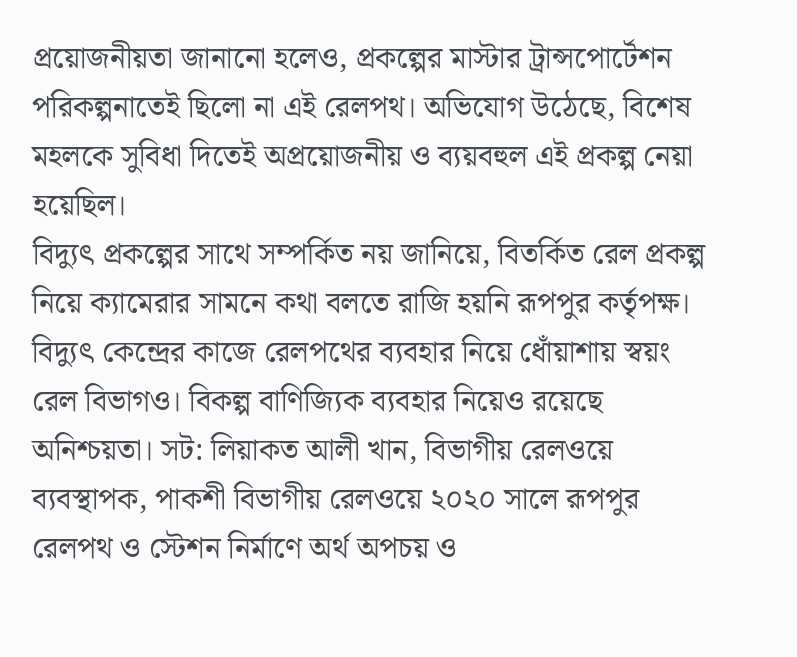প্রয়োজনীয়তা জানানো হলেও, প্রকল্পের মাস্টার ট্রান্সপোর্টেশন পরিকল্পনাতেই ছিলো না এই রেলপথ। অভিযোগ উঠেছে, বিশেষ মহলকে সুবিধা দিতেই অপ্রয়োজনীয় ও ব্যয়বহুল এই প্রকল্প নেয়া হয়েছিল।
বিদ্যুৎ প্রকল্পের সাথে সম্পর্কিত নয় জানিয়ে, বিতর্কিত রেল প্রকল্প নিয়ে ক্যামেরার সামনে কথা বলতে রাজি হয়নি রূপপুর কর্তৃপক্ষ। বিদ্যুৎ কেন্দ্রের কাজে রেলপথের ব্যবহার নিয়ে ধোঁয়াশায় স্বয়ং রেল বিভাগও। বিকল্প বাণিজ্যিক ব্যবহার নিয়েও রয়েছে অনিশ্চয়তা। সট: লিয়াকত আলী খান, বিভাগীয় রেলওয়ে ব্যবস্থাপক, পাকশী বিভাগীয় রেলওয়ে ২০২০ সালে রূপপুর রেলপথ ও স্টেশন নির্মাণে অর্থ অপচয় ও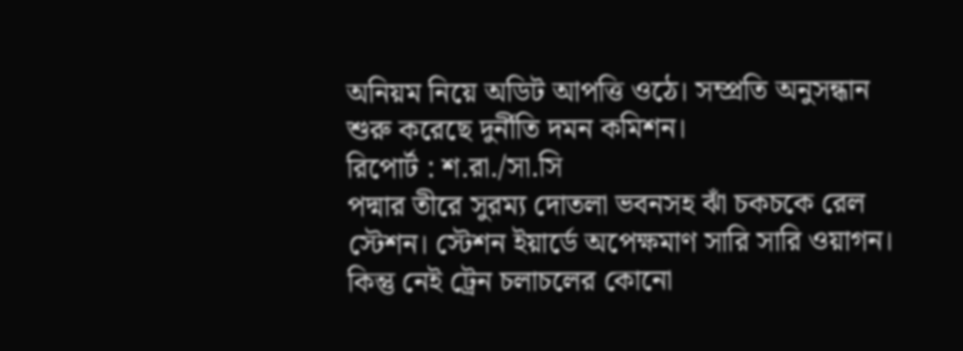অনিয়ম নিয়ে অডিট আপত্তি ওঠে। সম্প্রতি অনুসন্ধান শুরু করেছে দুর্নীতি দমন কমিশন।
রিপোর্ট : শ.রা./সা.সি
পদ্মার তীরে সুরম্য দোতলা ভবনসহ ঝাঁ চকচকে রেল স্টেশন। স্টেশন ইয়ার্ডে অপেক্ষমাণ সারি সারি ওয়াগন। কিন্তু নেই ট্রেন চলাচলের কোনো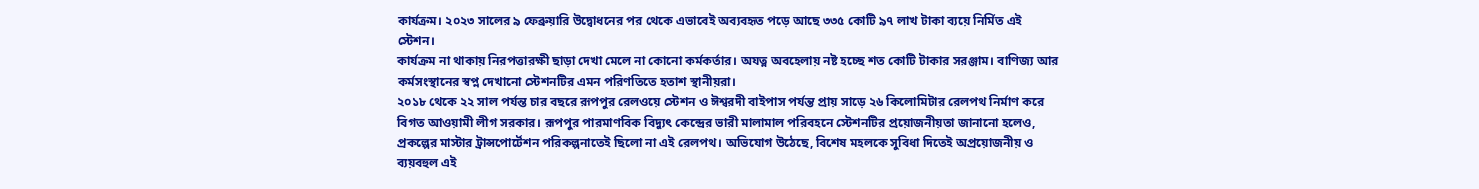কার্যক্রম। ২০২৩ সালের ৯ ফেব্রুয়ারি উদ্বোধনের পর থেকে এভাবেই অব্যবহৃত পড়ে আছে ৩৩৫ কোটি ৯৭ লাখ টাকা ব্যয়ে নির্মিত এই স্টেশন।
কার্যক্রম না থাকায় নিরপত্তারক্ষী ছাড়া দেখা মেলে না কোনো কর্মকর্তার। অযত্ন অবহেলায় নষ্ট হচ্ছে শত কোটি টাকার সরঞ্জাম। বাণিজ্য আর কর্মসংস্থানের স্বপ্ন দেখানো স্টেশনটির এমন পরিণতিতে হতাশ স্থানীয়রা।
২০১৮ থেকে ২২ সাল পর্যন্ত চার বছরে রূপপুর রেলওয়ে স্টেশন ও ঈশ্বরদী বাইপাস পর্যন্ত প্রায় সাড়ে ২৬ কিলোমিটার রেলপথ নির্মাণ করে বিগত আওয়ামী লীগ সরকার। রূপপুর পারমাণবিক বিদ্যুৎ কেন্দ্রের ভারী মালামাল পরিবহনে স্টেশনটির প্রয়োজনীয়তা জানানো হলেও, প্রকল্পের মাস্টার ট্রান্সপোর্টেশন পরিকল্পনাতেই ছিলো না এই রেলপথ। অভিযোগ উঠেছে, বিশেষ মহলকে সুবিধা দিতেই অপ্রয়োজনীয় ও ব্যয়বহুল এই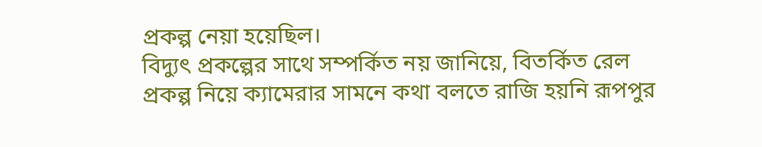প্রকল্প নেয়া হয়েছিল।
বিদ্যুৎ প্রকল্পের সাথে সম্পর্কিত নয় জানিয়ে, বিতর্কিত রেল প্রকল্প নিয়ে ক্যামেরার সামনে কথা বলতে রাজি হয়নি রূপপুর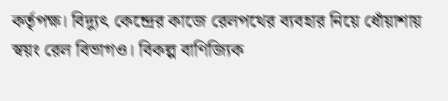কর্তৃপক্ষ। বিদ্যুৎ কেন্দ্রের কাজে রেলপথের ব্যবহার নিয়ে ধোঁয়াশায় স্বয়ং রেল বিভাগও। বিকল্প বাণিজ্যিক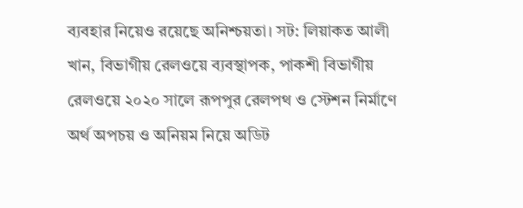ব্যবহার নিয়েও রয়েছে অনিশ্চয়তা। সট: লিয়াকত আলী খান, বিভাগীয় রেলওয়ে ব্যবস্থাপক, পাকশী বিভাগীয় রেলওয়ে ২০২০ সালে রূপপুর রেলপথ ও স্টেশন নির্মাণে অর্থ অপচয় ও অনিয়ম নিয়ে অডিট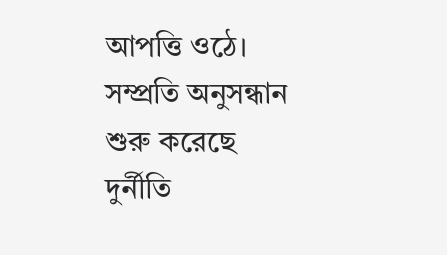আপত্তি ওঠে। সম্প্রতি অনুসন্ধান শুরু করেছে দুর্নীতি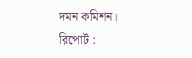দমন কমিশন।
রিপোর্ট :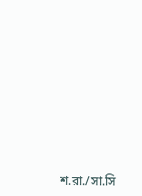শ.রা./সা.সি